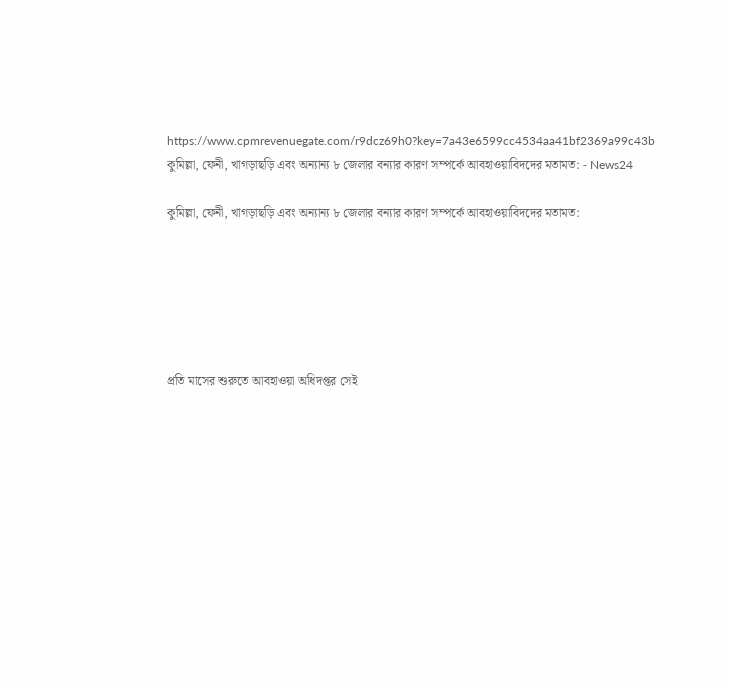https://www.cpmrevenuegate.com/r9dcz69h0?key=7a43e6599cc4534aa41bf2369a99c43b কুমিল্লা, ফেনী, খাগড়াছড়ি এবং অন্যান্য ৮ জেলার বন্যার কারণ সম্পর্কে আবহাওয়াবিদদের মতামত: - News24

কুমিল্লা, ফেনী, খাগড়াছড়ি এবং অন্যান্য ৮ জেলার বন্যার কারণ সম্পর্কে আবহাওয়াবিদদের মতামত:






প্রতি মাসের শুরুতে আবহাওয়া অধিদপ্তর সেই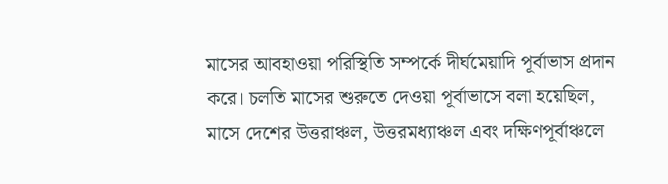মাসের আবহাওয়া পরিস্থিতি সম্পর্কে দীর্ঘমেয়াদি পূর্বাভাস প্রদান করে। চলতি মাসের শুরুতে দেওয়া পূর্বাভাসে বলা হয়েছিল, মাসে দেশের উত্তরাঞ্চল, উত্তরমধ্যাঞ্চল এবং দক্ষিণপূর্বাঞ্চলে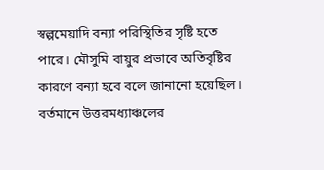স্বল্পমেয়াদি বন্যা পরিস্থিতির সৃষ্টি হতে পারে। মৌসুমি বায়ুর প্রভাবে অতিবৃষ্টির কারণে বন্যা হবে বলে জানানো হয়েছিল। বর্তমানে উত্তরমধ্যাঞ্চলের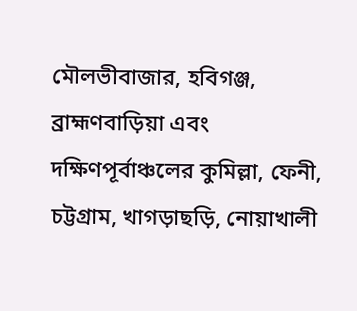মৌলভীবাজার, হবিগঞ্জ, ব্রাহ্মণবাড়িয়া এবং দক্ষিণপূর্বাঞ্চলের কুমিল্লা, ফেনী, চট্টগ্রাম, খাগড়াছড়ি, নোয়াখালী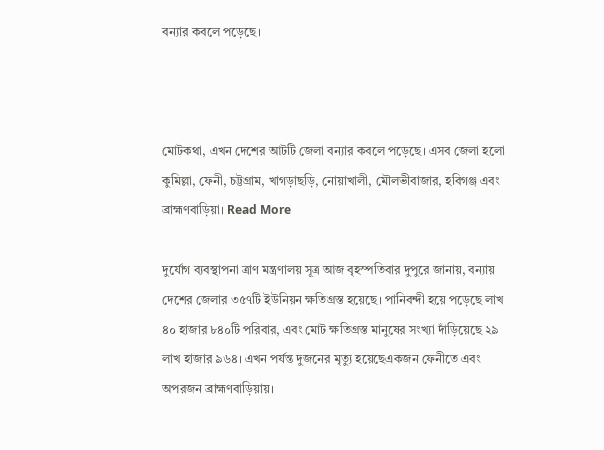বন্যার কবলে পড়েছে।



মোটকথা, এখন দেশের আটটি জেলা বন্যার কবলে পড়েছে। এসব জেলা হলো কুমিল্লা, ফেনী, চট্টগ্রাম, খাগড়াছড়ি, নোয়াখালী, মৌলভীবাজার, হবিগঞ্জ এবং ব্রাহ্মণবাড়িয়া। Read More

দুর্যোগ ব্যবস্থাপনা ত্রাণ মন্ত্রণালয় সূত্র আজ বৃহস্পতিবার দুপুরে জানায়, বন্যায় দেশের জেলার ৩৫৭টি ইউনিয়ন ক্ষতিগ্রস্ত হয়েছে। পানিবন্দী হয়ে পড়েছে লাখ ৪০ হাজার ৮৪০টি পরিবার, এবং মোট ক্ষতিগ্রস্ত মানুষের সংখ্যা দাঁড়িয়েছে ২৯ লাখ হাজার ৯৬৪। এখন পর্যন্ত দুজনের মৃত্যু হয়েছেএকজন ফেনীতে এবং অপরজন ব্রাহ্মণবাড়িয়ায়।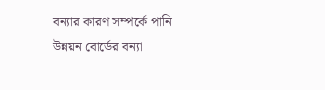বন্যার কারণ সম্পর্কে পানি উন্নয়ন বোর্ডের বন্যা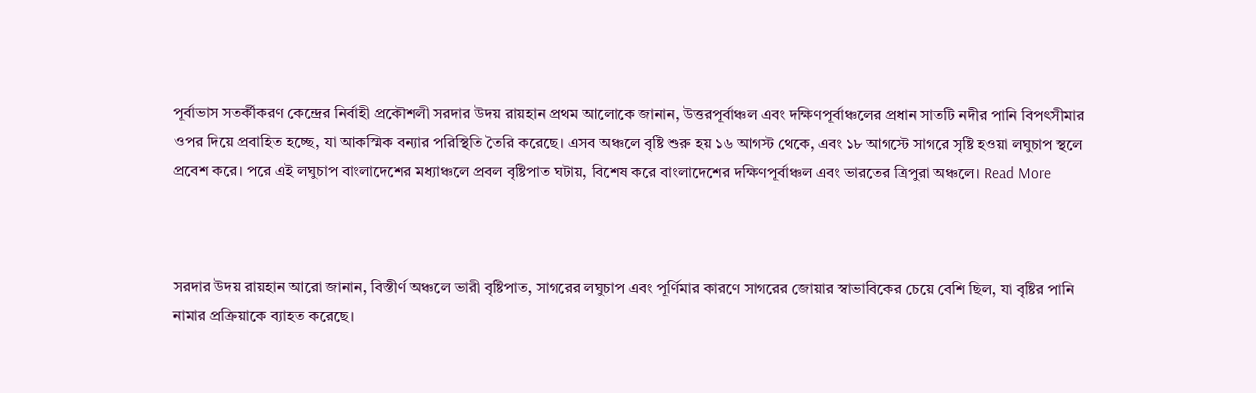পূর্বাভাস সতর্কীকরণ কেন্দ্রের নির্বাহী প্রকৌশলী সরদার উদয় রায়হান প্রথম আলোকে জানান, উত্তরপূর্বাঞ্চল এবং দক্ষিণপূর্বাঞ্চলের প্রধান সাতটি নদীর পানি বিপৎসীমার ওপর দিয়ে প্রবাহিত হচ্ছে, যা আকস্মিক বন্যার পরিস্থিতি তৈরি করেছে। এসব অঞ্চলে বৃষ্টি শুরু হয় ১৬ আগস্ট থেকে, এবং ১৮ আগস্টে সাগরে সৃষ্টি হওয়া লঘুচাপ স্থলে প্রবেশ করে। পরে এই লঘুচাপ বাংলাদেশের মধ্যাঞ্চলে প্রবল বৃষ্টিপাত ঘটায়, বিশেষ করে বাংলাদেশের দক্ষিণপূর্বাঞ্চল এবং ভারতের ত্রিপুরা অঞ্চলে। Read More



সরদার উদয় রায়হান আরো জানান, বিস্তীর্ণ অঞ্চলে ভারী বৃষ্টিপাত, সাগরের লঘুচাপ এবং পূর্ণিমার কারণে সাগরের জোয়ার স্বাভাবিকের চেয়ে বেশি ছিল, যা বৃষ্টির পানি নামার প্রক্রিয়াকে ব্যাহত করেছে।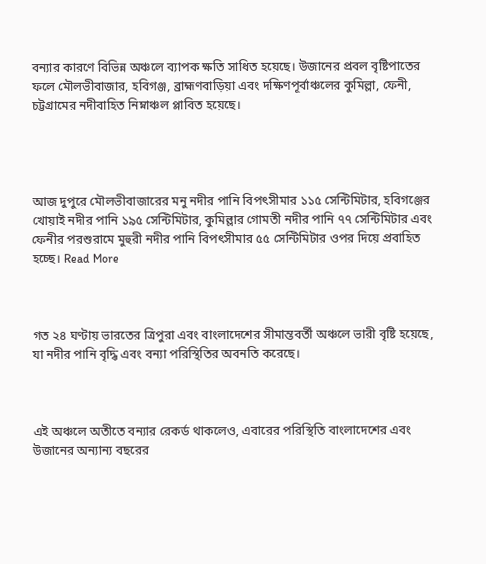বন্যার কারণে বিভিন্ন অঞ্চলে ব্যাপক ক্ষতি সাধিত হয়েছে। উজানের প্রবল বৃষ্টিপাতের ফলে মৌলভীবাজার, হবিগঞ্জ, ব্রাহ্মণবাড়িয়া এবং দক্ষিণপূর্বাঞ্চলের কুমিল্লা, ফেনী, চট্টগ্রামের নদীবাহিত নিম্নাঞ্চল প্লাবিত হয়েছে।




আজ দুপুরে মৌলভীবাজারের মনু নদীর পানি বিপৎসীমার ১১৫ সেন্টিমিটার, হবিগঞ্জের খোয়াই নদীর পানি ১৯৫ সেন্টিমিটার, কুমিল্লার গোমতী নদীর পানি ৭৭ সেন্টিমিটার এবং ফেনীর পরশুরামে মুহুরী নদীর পানি বিপৎসীমার ৫৫ সেন্টিমিটার ওপর দিয়ে প্রবাহিত হচ্ছে। Read More



গত ২৪ ঘণ্টায় ভারতের ত্রিপুরা এবং বাংলাদেশের সীমান্তবর্তী অঞ্চলে ভারী বৃষ্টি হয়েছে, যা নদীর পানি বৃদ্ধি এবং বন্যা পরিস্থিতির অবনতি করেছে।



এই অঞ্চলে অতীতে বন্যার রেকর্ড থাকলেও, এবারের পরিস্থিতি বাংলাদেশের এবং উজানের অন্যান্য বছরের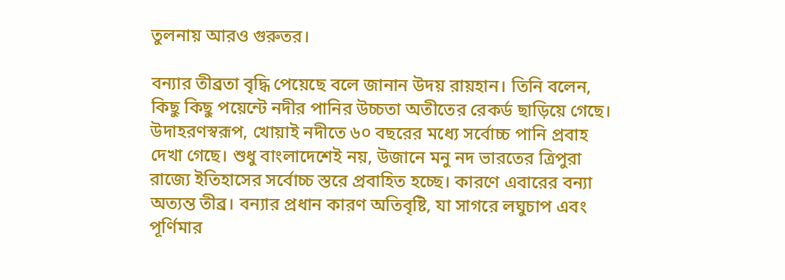তুলনায় আরও গুরুতর।

বন্যার তীব্রতা বৃদ্ধি পেয়েছে বলে জানান উদয় রায়হান। তিনি বলেন, কিছু কিছু পয়েন্টে নদীর পানির উচ্চতা অতীতের রেকর্ড ছাড়িয়ে গেছে। উদাহরণস্বরূপ, খোয়াই নদীতে ৬০ বছরের মধ্যে সর্বোচ্চ পানি প্রবাহ দেখা গেছে। শুধু বাংলাদেশেই নয়, উজানে মনু নদ ভারতের ত্রিপুরা রাজ্যে ইতিহাসের সর্বোচ্চ স্তরে প্রবাহিত হচ্ছে। কারণে এবারের বন্যা অত্যন্ত তীব্র। বন্যার প্রধান কারণ অতিবৃষ্টি, যা সাগরে লঘুচাপ এবং পূর্ণিমার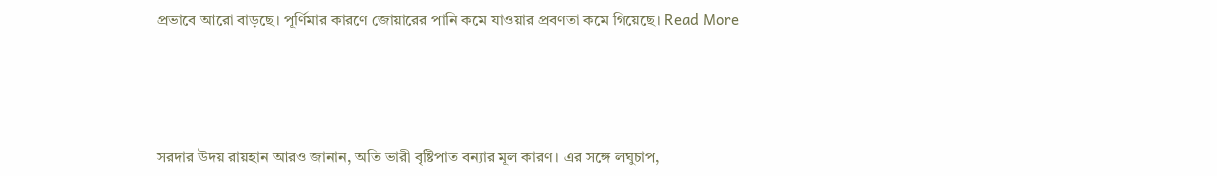প্রভাবে আরো বাড়ছে। পূর্ণিমার কারণে জোয়ারের পানি কমে যাওয়ার প্রবণতা কমে গিয়েছে। Read More




সরদার উদয় রায়হান আরও জানান, অতি ভারী বৃষ্টিপাত বন্যার মূল কারণ। এর সঙ্গে লঘুচাপ,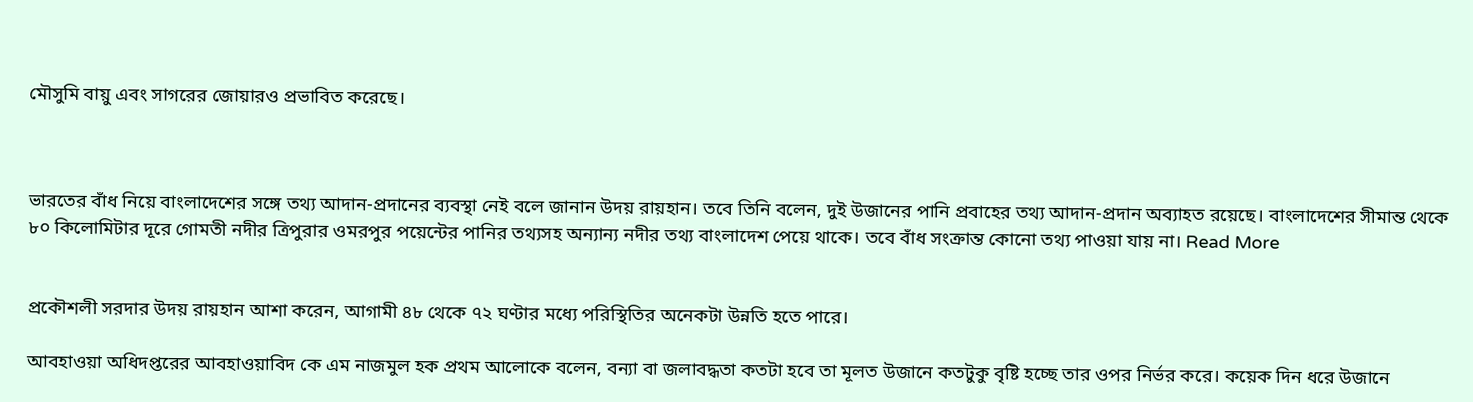মৌসুমি বায়ু এবং সাগরের জোয়ারও প্রভাবিত করেছে।



ভারতের বাঁধ নিয়ে বাংলাদেশের সঙ্গে তথ্য আদান-প্রদানের ব্যবস্থা নেই বলে জানান উদয় রায়হান। তবে তিনি বলেন, দুই উজানের পানি প্রবাহের তথ্য আদান-প্রদান অব্যাহত রয়েছে। বাংলাদেশের সীমান্ত থেকে ৮০ কিলোমিটার দূরে গোমতী নদীর ত্রিপুরার ওমরপুর পয়েন্টের পানির তথ্যসহ অন্যান্য নদীর তথ্য বাংলাদেশ পেয়ে থাকে। তবে বাঁধ সংক্রান্ত কোনো তথ্য পাওয়া যায় না। Read More


প্রকৌশলী সরদার উদয় রায়হান আশা করেন, আগামী ৪৮ থেকে ৭২ ঘণ্টার মধ্যে পরিস্থিতির অনেকটা উন্নতি হতে পারে।

আবহাওয়া অধিদপ্তরের আবহাওয়াবিদ কে এম নাজমুল হক প্রথম আলোকে বলেন, বন্যা বা জলাবদ্ধতা কতটা হবে তা মূলত উজানে কতটুকু বৃষ্টি হচ্ছে তার ওপর নির্ভর করে। কয়েক দিন ধরে উজানে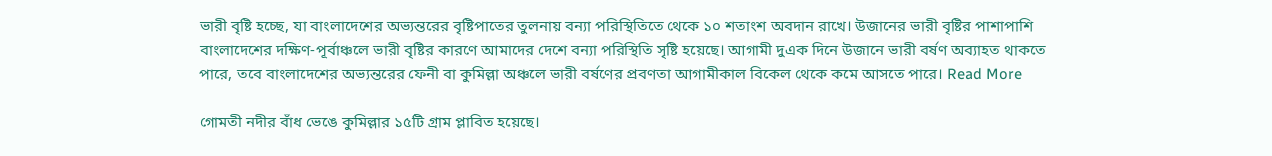ভারী বৃষ্টি হচ্ছে, যা বাংলাদেশের অভ্যন্তরের বৃষ্টিপাতের তুলনায় বন্যা পরিস্থিতিতে থেকে ১০ শতাংশ অবদান রাখে। উজানের ভারী বৃষ্টির পাশাপাশি বাংলাদেশের দক্ষিণ-পূর্বাঞ্চলে ভারী বৃষ্টির কারণে আমাদের দেশে বন্যা পরিস্থিতি সৃষ্টি হয়েছে। আগামী দুএক দিনে উজানে ভারী বর্ষণ অব্যাহত থাকতে পারে, তবে বাংলাদেশের অভ্যন্তরের ফেনী বা কুমিল্লা অঞ্চলে ভারী বর্ষণের প্রবণতা আগামীকাল বিকেল থেকে কমে আসতে পারে। Read More

গোমতী নদীর বাঁধ ভেঙে কুমিল্লার ১৫টি গ্রাম প্লাবিত হয়েছে।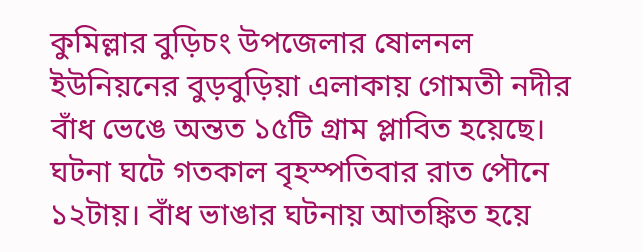কুমিল্লার বুড়িচং উপজেলার ষোলনল ইউনিয়নের বুড়বুড়িয়া এলাকায় গোমতী নদীর বাঁধ ভেঙে অন্তত ১৫টি গ্রাম প্লাবিত হয়েছে। ঘটনা ঘটে গতকাল বৃহস্পতিবার রাত পৌনে ১২টায়। বাঁধ ভাঙার ঘটনায় আতঙ্কিত হয়ে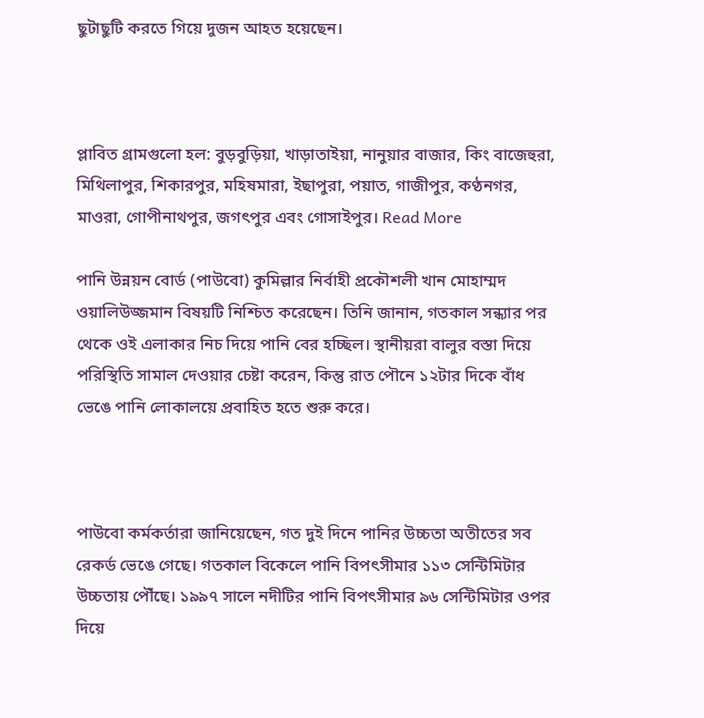ছুটাছুটি করতে গিয়ে দুজন আহত হয়েছেন।



প্লাবিত গ্রামগুলো হল: বুড়বুড়িয়া, খাড়াতাইয়া, নানুয়ার বাজার, কিং বাজেহুরা, মিথিলাপুর, শিকারপুর, মহিষমারা, ইছাপুরা, পয়াত, গাজীপুর, কণ্ঠনগর, মাওরা, গোপীনাথপুর, জগৎপুর এবং গোসাইপুর। Read More

পানি উন্নয়ন বোর্ড (পাউবো) কুমিল্লার নির্বাহী প্রকৌশলী খান মোহাম্মদ ওয়ালিউজ্জমান বিষয়টি নিশ্চিত করেছেন। তিনি জানান, গতকাল সন্ধ্যার পর থেকে ওই এলাকার নিচ দিয়ে পানি বের হচ্ছিল। স্থানীয়রা বালুর বস্তা দিয়ে পরিস্থিতি সামাল দেওয়ার চেষ্টা করেন, কিন্তু রাত পৌনে ১২টার দিকে বাঁধ ভেঙে পানি লোকালয়ে প্রবাহিত হতে শুরু করে।



পাউবো কর্মকর্তারা জানিয়েছেন, গত দুই দিনে পানির উচ্চতা অতীতের সব রেকর্ড ভেঙে গেছে। গতকাল বিকেলে পানি বিপৎসীমার ১১৩ সেন্টিমিটার উচ্চতায় পৌঁছে। ১৯৯৭ সালে নদীটির পানি বিপৎসীমার ৯৬ সেন্টিমিটার ওপর দিয়ে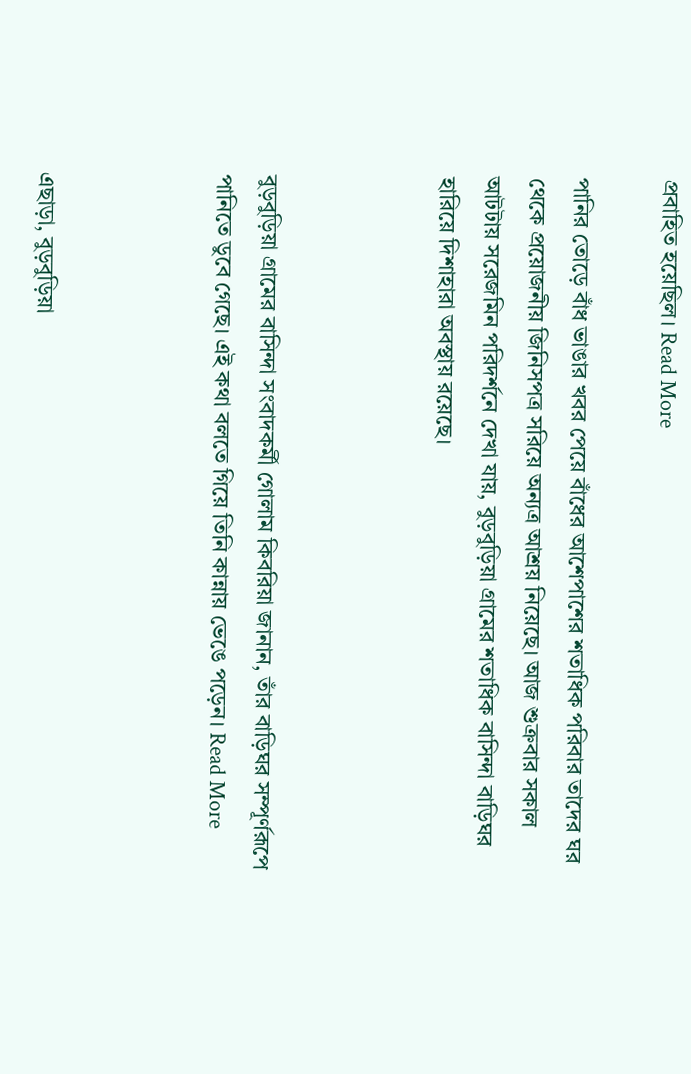প্রবাহিত হয়েছিল। Read More

পানির তোড়ে বাঁধ ভাঙার খবর পেয়ে বাঁধের আশেপাশের শতাধিক পরিবার তাদের ঘর থেকে প্রয়োজনীয় জিনিসপত্র সরিয়ে অন্যত্র আশ্রয় নিয়েছে। আজ শুক্রবার সকাল আটটায় সরেজমিন পরিদর্শনে দেখা যায়, বুড়বুড়িয়া গ্রামের শতাধিক বাসিন্দা বাড়িঘর হারিয়ে দিশাহারা অবস্থায় রয়েছে।



বুড়বুড়িয়া গ্রামের বাসিন্দা সংবাদকর্মী গোলাম কিবরিয়া জানান, তাঁর বাড়িঘর সম্পূর্ণরূপে পানিতে ডুবে গেছে। এই কথা বলতে গিয়ে তিনি কান্নায় ভেঙে পড়েন। Read More



এছাড়া, বুড়বুড়িয়া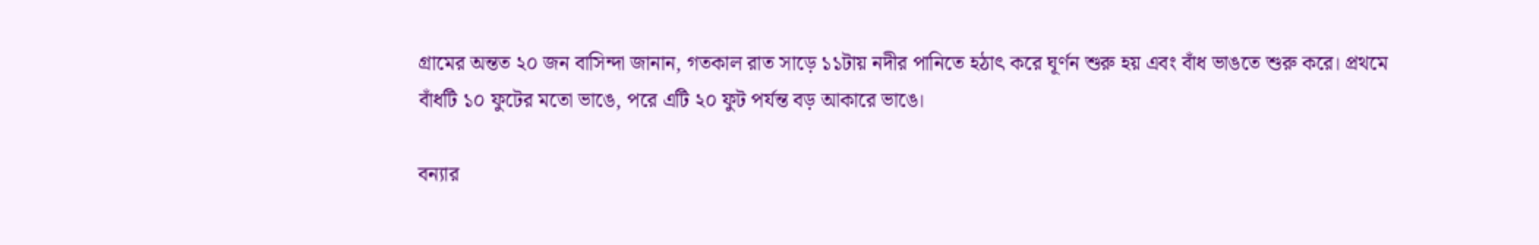গ্রামের অন্তত ২০ জন বাসিন্দা জানান, গতকাল রাত সাড়ে ১১টায় নদীর পানিতে হঠাৎ করে ঘূর্ণন শুরু হয় এবং বাঁধ ভাঙতে শুরু করে। প্রথমে বাঁধটি ১০ ফুটের মতো ভাঙে, পরে এটি ২০ ফুট পর্যন্ত বড় আকারে ভাঙে।

বন্যার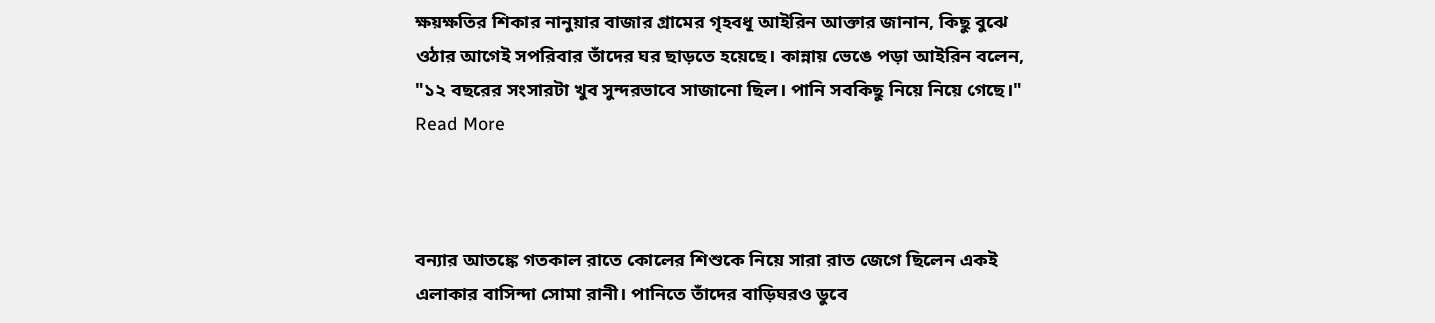ক্ষয়ক্ষতির শিকার নানুয়ার বাজার গ্রামের গৃহবধূ আইরিন আক্তার জানান, কিছু বুঝে ওঠার আগেই সপরিবার তাঁদের ঘর ছাড়তে হয়েছে। কান্নায় ভেঙে পড়া আইরিন বলেন, "১২ বছরের সংসারটা খুব সুন্দরভাবে সাজানো ছিল। পানি সবকিছু নিয়ে নিয়ে গেছে।" Read More



বন্যার আতঙ্কে গতকাল রাতে কোলের শিশুকে নিয়ে সারা রাত জেগে ছিলেন একই এলাকার বাসিন্দা সোমা রানী। পানিতে তাঁদের বাড়িঘরও ডুবে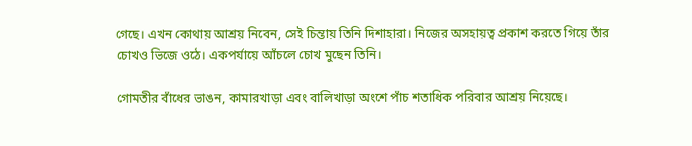গেছে। এখন কোথায় আশ্রয় নিবেন, সেই চিন্তায় তিনি দিশাহারা। নিজের অসহায়ত্ব প্রকাশ করতে গিয়ে তাঁর চোখও ভিজে ওঠে। একপর্যায়ে আঁচলে চোখ মুছেন তিনি।

গোমতীর বাঁধের ভাঙন, কামারখাড়া এবং বালিখাড়া অংশে পাঁচ শতাধিক পরিবার আশ্রয় নিয়েছে।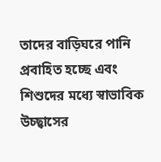তাদের বাড়িঘরে পানি প্রবাহিত হচ্ছে এবং শিশুদের মধ্যে স্বাভাবিক উচ্ছ্বাসের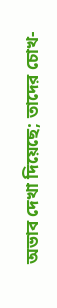অভাব দেখা দিয়েছে; তাদের চোখ-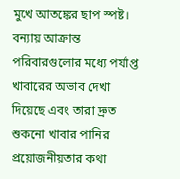মুখে আতঙ্কের ছাপ স্পষ্ট। বন্যায় আক্রান্ত পরিবারগুলোর মধ্যে পর্যাপ্ত খাবারের অভাব দেখা দিয়েছে এবং তারা দ্রুত শুকনো খাবার পানির প্রয়োজনীয়তার কথা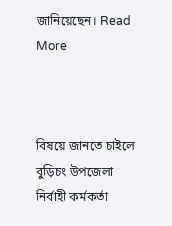জানিয়েছেন। Read More



বিষয়ে জানতে চাইলে বুড়িচং উপজেলা নির্বাহী কর্মকর্তা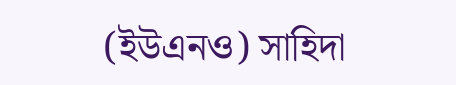(ইউএনও) সাহিদা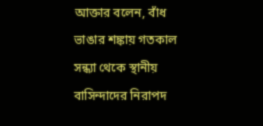আক্তার বলেন, বাঁধ ভাঙার শঙ্কায় গতকাল সন্ধ্যা থেকে স্থানীয় বাসিন্দাদের নিরাপদ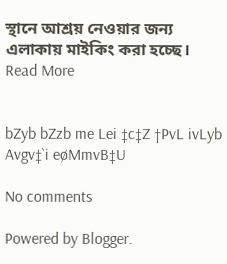স্থানে আশ্রয় নেওয়ার জন্য এলাকায় মাইকিং করা হচ্ছে। Read More


bZyb bZzb me Lei ‡c‡Z †PvL ivLyb Avgv‡`i eøMmvB‡U

No comments

Powered by Blogger.